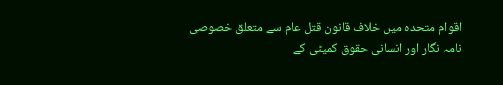اقوام متحدہ میں خلاف قانون قتل عام سے متعلق خصوصی نامہ نگار اور انسانی حقوق کمیٹی کے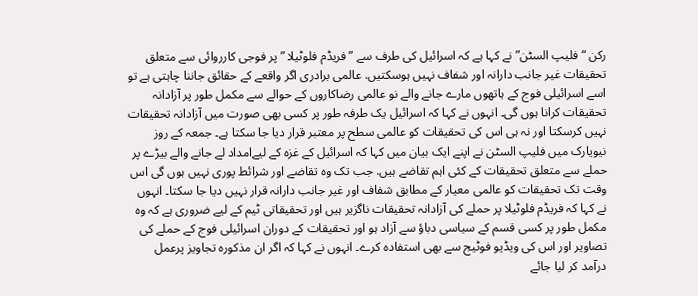رکن “فلیپ السٹن” نے کہا ہے کہ اسرائیل کی طرف سے ” فریڈم فلوٹیلا ” پر فوجی کارروائی سے متعلق تحقیقات غیر جانب دارانہ اور شفاف نہیں ہوسکتیں. عالمی برادری اگر واقعے کے حقائق جاننا چاہتی ہے تو اسے اسرائیلی فوج کے ہاتھوں مارے جانے والے نو عالمی رضاکاروں کے حوالے سے مکمل طور پر آزادانہ تحقیقات کرانا ہوں گی۔ انہوں نے کہا کہ اسرائیل یک طرفہ طور پر کسی بھی صورت میں آزادانہ تحقیقات نہیں کرسکتا اور نہ ہی اس کی تحقیقات کو عالمی سطح پر معتبر قرار دیا جا سکتا ہے۔ جمعہ کے روز نیویارک میں فلیپ السٹن نے اپنے ایک بیان میں کہا کہ اسرائیل کے غزہ کے لیےامداد لے جانے والے بیڑے پر حملے سے متعلق تحقیقات کے کئی اہم تقاضے ہیں. جب تک وہ تقاضے اور شرائط پوری نہیں ہوں گی اس وقت تک تحقیقات کو عالمی معیار کے مطابق شفاف اور غیر جانب دارانہ قرار نہیں دیا جا سکتا۔ انہوں نے کہا کہ فریڈم فلوٹیلا پر حملے کی آزادانہ تحقیقات ناگزیر ہیں اور تحقیقاتی ٹیم کے لیے ضروری ہے کہ وہ مکمل طور پر کسی قسم کے سیاسی دباؤ سے آزاد ہو اور تحقیقات کے دوران اسرائیلی فوج کے حملے کی تصاویر اور اس کی ویڈیو فوٹیج سے بھی استفادہ کرے۔ انہوں نے کہا کہ اگر ان مذکورہ تجاویز پرعمل درآمد کر لیا جائے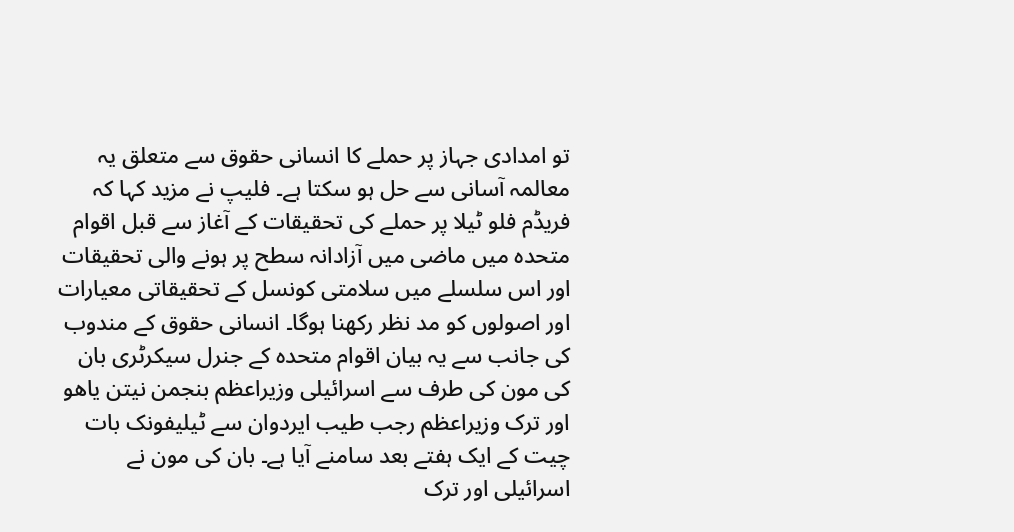تو امدادی جہاز پر حملے کا انسانی حقوق سے متعلق یہ معالمہ آسانی سے حل ہو سکتا ہے۔ فلیپ نے مزید کہا کہ فریڈم فلو ٹیلا پر حملے کی تحقیقات کے آغاز سے قبل اقوام متحدہ میں ماضی میں آزادانہ سطح پر ہونے والی تحقیقات اور اس سلسلے میں سلامتی کونسل کے تحقیقاتی معیارات اور اصولوں کو مد نظر رکھنا ہوگا۔ انسانی حقوق کے مندوب کی جانب سے یہ بیان اقوام متحدہ کے جنرل سیکرٹری بان کی مون کی طرف سے اسرائیلی وزیراعظم بنجمن نیتن یاھو اور ترک وزیراعظم رجب طیب ایردوان سے ٹیلیفونک بات چیت کے ایک ہفتے بعد سامنے آیا ہے۔ بان کی مون نے اسرائیلی اور ترک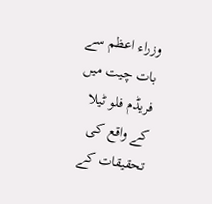وزراء اعظم سے بات چیت میں فریڈم فلو ٹیلا کے واقع کی تحقیقات کے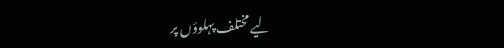لیے مختلف پہلوؤں پر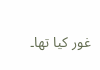غور کیا تھا۔